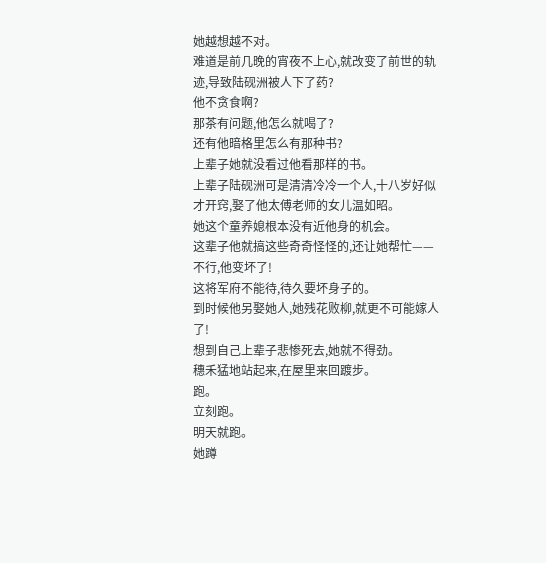她越想越不对。
难道是前几晚的宵夜不上心,就改变了前世的轨迹,导致陆砚洲被人下了药?
他不贪食啊?
那茶有问题,他怎么就喝了?
还有他暗格里怎么有那种书?
上辈子她就没看过他看那样的书。
上辈子陆砚洲可是清清冷冷一个人,十八岁好似才开窍,娶了他太傅老师的女儿温如昭。
她这个童养媳根本没有近他身的机会。
这辈子他就搞这些奇奇怪怪的,还让她帮忙——
不行,他变坏了!
这将军府不能待,待久要坏身子的。
到时候他另娶她人,她残花败柳,就更不可能嫁人了!
想到自己上辈子悲惨死去,她就不得劲。
穗禾猛地站起来,在屋里来回踱步。
跑。
立刻跑。
明天就跑。
她蹲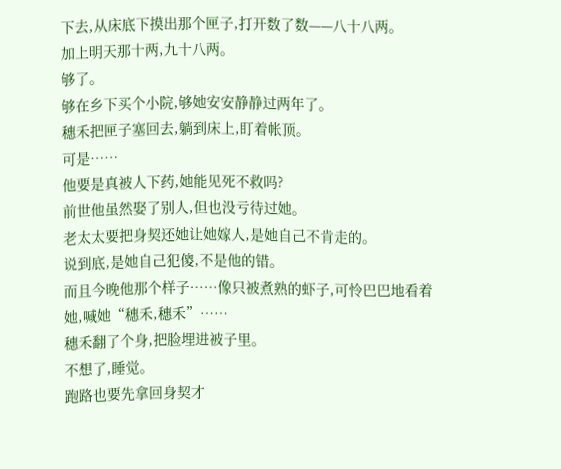下去,从床底下摸出那个匣子,打开数了数——八十八两。
加上明天那十两,九十八两。
够了。
够在乡下买个小院,够她安安静静过两年了。
穗禾把匣子塞回去,躺到床上,盯着帐顶。
可是……
他要是真被人下药,她能见死不救吗?
前世他虽然娶了别人,但也没亏待过她。
老太太要把身契还她让她嫁人,是她自己不肯走的。
说到底,是她自己犯傻,不是他的错。
而且今晚他那个样子……像只被煮熟的虾子,可怜巴巴地看着她,喊她“穗禾,穗禾”……
穗禾翻了个身,把脸埋进被子里。
不想了,睡觉。
跑路也要先拿回身契才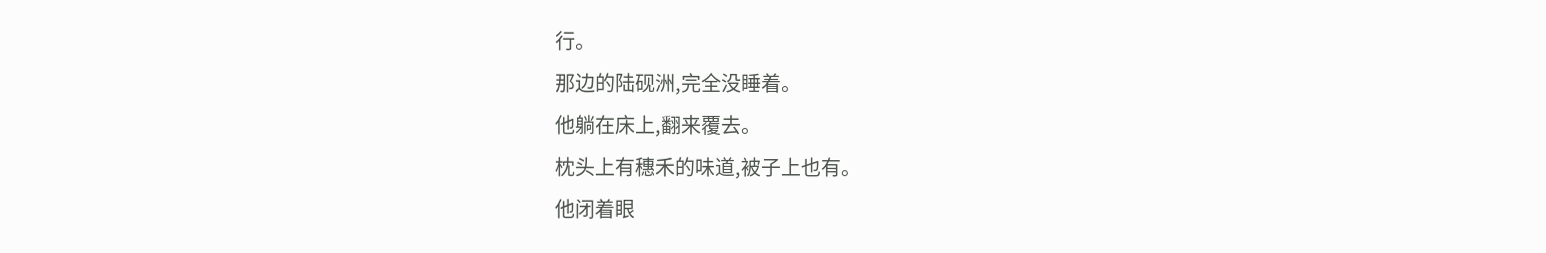行。
那边的陆砚洲,完全没睡着。
他躺在床上,翻来覆去。
枕头上有穗禾的味道,被子上也有。
他闭着眼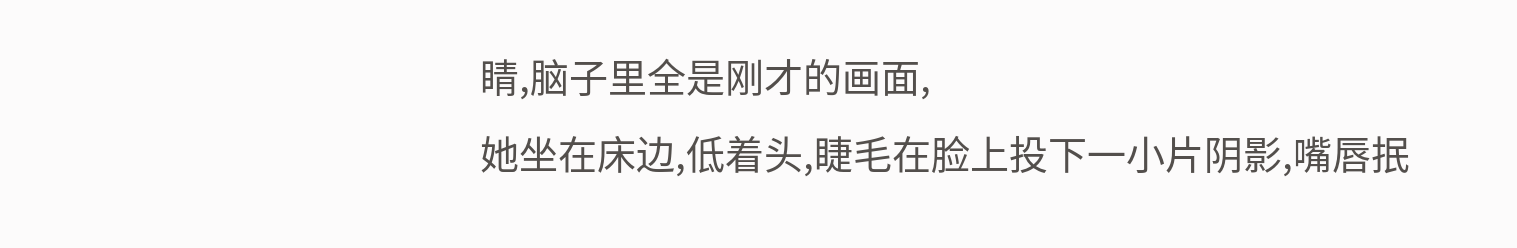睛,脑子里全是刚才的画面,
她坐在床边,低着头,睫毛在脸上投下一小片阴影,嘴唇抿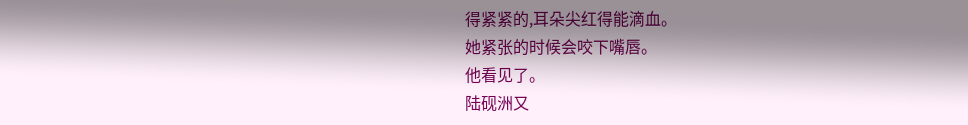得紧紧的,耳朵尖红得能滴血。
她紧张的时候会咬下嘴唇。
他看见了。
陆砚洲又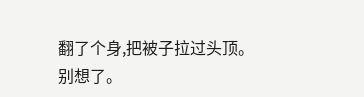翻了个身,把被子拉过头顶。
别想了。